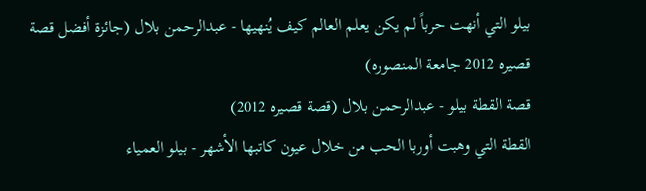بيلو التي أنهت حرباً لم يكن يعلم العالم كيف يُنهيها - عبدالرحمن بلال (جائزة أفضل قصة قصيره 2012 جامعة المنصوره)
قصة القطة بيلو - عبدالرحمن بلال (قصة قصيره 2012)
القطة التي وهبت أوربا الحب من خلال عيون كاتبها الأشهر - بيلو العمياء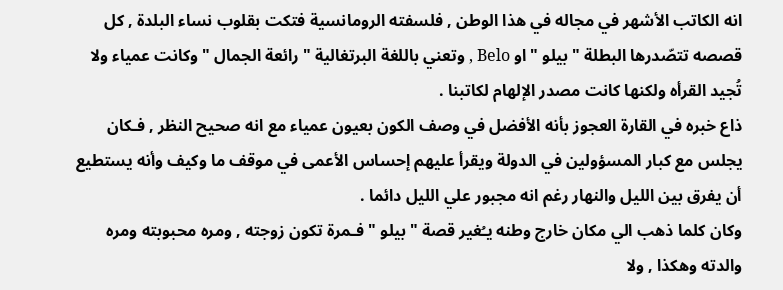انه الكاتب الأشهر في مجاله في هذا الوطن , فلسفته الرومانسية فتكت بقلوب نساء البلدة , كل قصصه تتصّدرها البطلة " بيلو " او Belo , وتعني باللغة البرتغالية " رائعة الجمال " وكانت عمياء ولا تُجيد القرأه ولكنها كانت مصدر الإلهام لكاتبنا .
ذاع خبره في القارة العجوز بأنه الأفضل في وصف الكون بعيون عمياء مع انه صحيح النظر , فـكان يجلس مع كبار المسؤولين في الدولة ويقرأ عليهم إحساس الأعمى في موقف ما وكيف وأنه يستطيع أن يفرق بين الليل والنهار رغم انه مجبور علي الليل دائما .
وكان كلما ذهب الي مكان خارج وطنه يـُغير قصة " بيلو " فـمرة تكون زوجته , ومره محبوبته ومره والدته وهكذا , ولا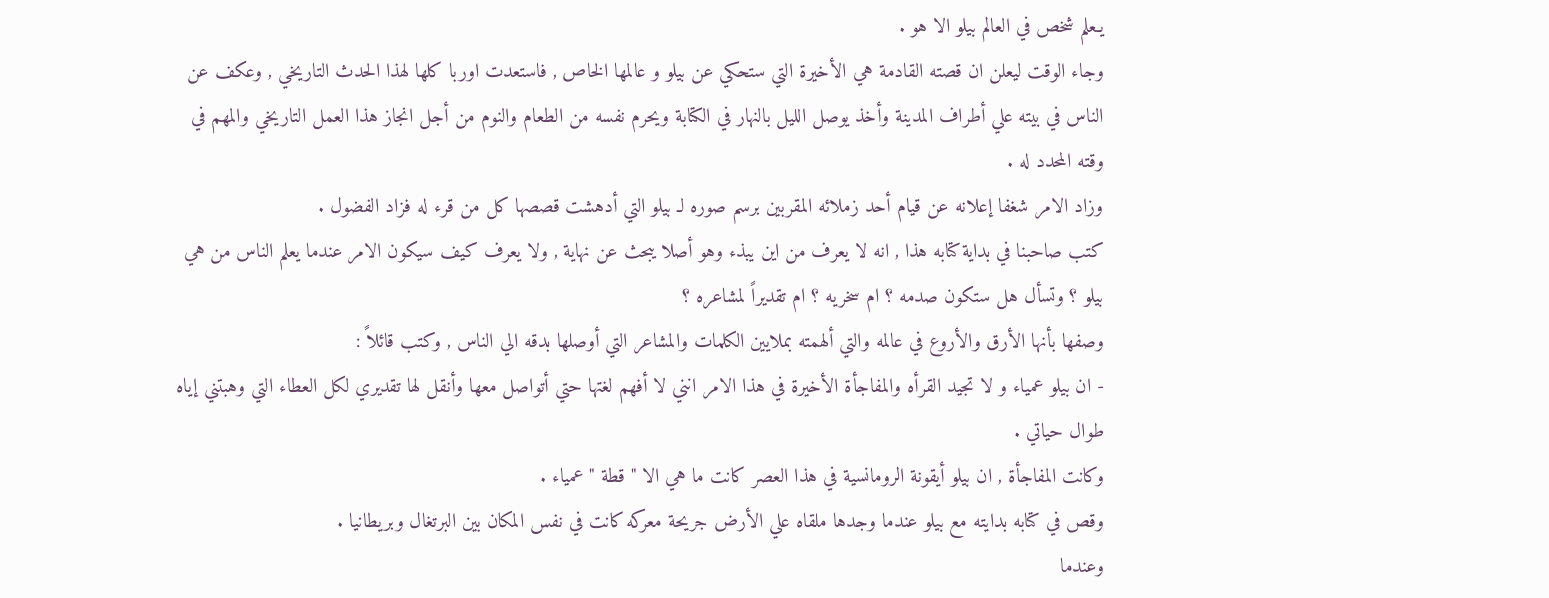يـعلم شخص في العالم بيلو الا هو .
وجاء الوقت ليعلن ان قصته القادمة هي الأخيرة التي ستحكي عن بيلو و عالمها الخاص , فاستعدت اوربا كلها لهذا الحدث التاريخي , وعكف عن الناس في بيته علي أطراف المدينة وأخذ يوصل الليل بالنهار في الكتابة ويحرم نفسه من الطعام والنوم من أجل انجاز هذا العمل التاريخي والمهم في وقته المحدد له .
وزاد الامر شغفا إعلانه عن قيام أحد زملائه المقربين برسم صوره لـ بيلو التي أدهشت قصصها كل من قرء له فزاد الفضول .
كتب صاحبنا في بداية كتابه هذا , انه لا يعرف من اين يبذء وهو أصلا يبحث عن نهاية , ولا يعرف كيف سيكون الامر عندما يعلم الناس من هي بيلو ؟ وتسأل هل ستكون صدمه ؟ ام سخريه ؟ ام تقديراً لمشاعره ؟
وصفها بأنها الأرق والأروع في عالمه والتي ألهمته بملايين الكلمات والمشاعر التي أوصلها بدقه الي الناس , وكتب قائلاً :
- ان بيلو عمياء و لا تجيد القرأه والمفاجأة الأخيرة في هذا الامر انني لا أفهم لغتها حتي أتواصل معها وأنقل لها تقديري لكل العطاء التي وهبتني إياه طوال حياتي .
وكانت المفاجأة , ان بيلو أيقونة الرومانسية في هذا العصر كانت ما هي الا " قطة " عمياء .
وقص في كتابه بدايته مع بيلو عندما وجدها ملقاه علي الأرض جريحة معركه كانت في نفس المكان بين البرتغال وبريطانيا .
وعندما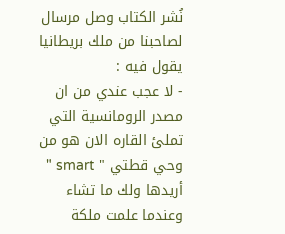نُشر الكتاب وصل مرسال لصاحبنا من ملك بريطانيا يقول فيه :
- لا عجب عندي من ان مصدر الرومانسية التي تملئ القاره الان هو من وحي قطتي " smart " أريدها ولك ما تشاء
وعندما علمت ملكة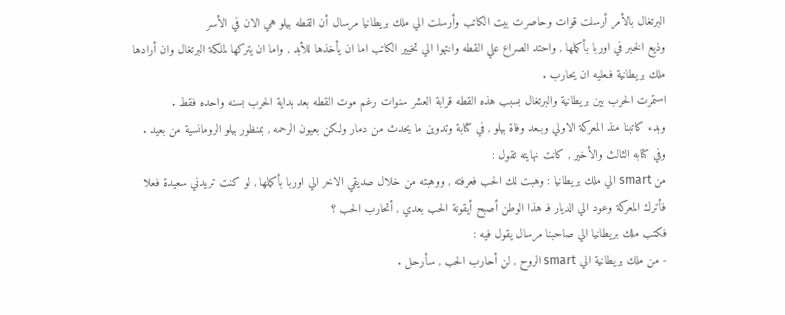البرتغال بالأمر أرسلت قوات وحاصرت بيت الكاتب وأرسلت الي ملك بريطانيا مرسال أن القطه بيلو هي الان في الأسر
وذيع الخبر في اوربا بأكملها , واحتد الصراع علي القطه وانتهوا الي تخيير الكاتب اما ان يأخذها للأبد , واما ان يتركها لملكة البرتغال وان أرادها ملك بريطانية فـعليه ان يحارب .
استمرت الحرب بين بريطانية والبرتغال بسبب هذه القطه قرابة العشر سنوات رغم موت القطه بعد بداية الحرب بسنه واحده فقط .
وبدء كاتبنا منذ المعركة الاولي وبـعد وفاة بيلو , في كتابة وتدوين ما يحدث من دمار ولكن بعيون الرحمه , بمنظور بيلو الرومانسية من بعيد .
وفي كتابه الثالث والأخير , كانت نهايته تقول :
من smart الي ملك بريطانيا : وهبت لك الحب فعرفته , ووهبته من خلال صديقي الاخر الي اوربا بأكملها , لو كنت تريدني سعيدة فعلا فأترك المعركة وعود الي الديار فـ هذا الوطن أصبح أيقونة الحب بعدي , أتحارب الحب ؟
فكتب ملك بريطانيا الي صاحبنا مرسال يقول فيه :
- من ملك بريطانية الي smart الروح , لن أحارب الحب , سأرحل .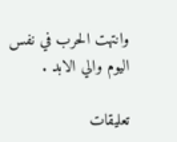وانتهت الحرب في نفس اليوم والي الابد .

تعليقات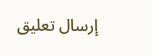إرسال تعليق